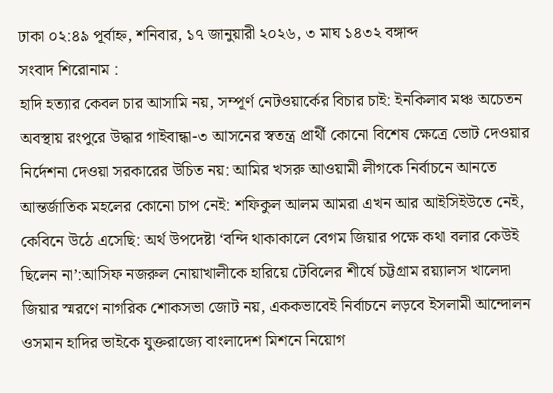ঢাকা ০২:৪৯ পূর্বাহ্ন, শনিবার, ১৭ জানুয়ারী ২০২৬, ৩ মাঘ ১৪৩২ বঙ্গাব্দ
সংবাদ শিরোনাম :
হাদি হত্যার কেবল চার আসামি নয়, সম্পূর্ণ নেটওয়ার্কের বিচার চাই: ইনকিলাব মঞ্চ অচেতন অবস্থায় রংপুরে উদ্ধার গাইবান্ধা-৩ আসনের স্বতন্ত্র প্রার্থী কোনো বিশেষ ক্ষেত্রে ভোট দেওয়ার নির্দেশনা দেওয়া সরকারের উচিত নয়: আমির খসরু আওয়ামী লীগকে নির্বাচনে আনতে আন্তর্জাতিক মহলের কোনো চাপ নেই: শফিকুল আলম আমরা এখন আর আইসিইউতে নেই, কেবিনে উঠে এসেছি: অর্থ উপদেষ্টা ‘বন্দি থাকাকালে বেগম জিয়ার পক্ষে কথা বলার কেউই ছিলেন না’:আসিফ নজরুল নোয়াখালীকে হারিয়ে টেবিলের শীর্ষে চট্টগ্রাম রয়্যালস খালেদা জিয়ার স্মরণে নাগরিক শোকসভা জোট নয়, এককভাবেই নির্বাচনে লড়বে ইসলামী আন্দোলন ওসমান হাদির ভাইকে যুক্তরাজ্যে বাংলাদেশ মিশনে নিয়োগ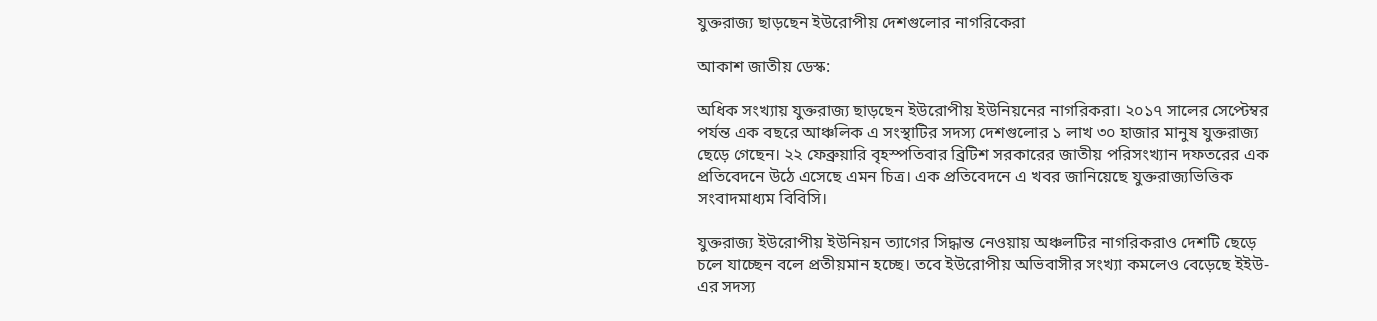যুক্তরাজ্য ছাড়ছেন ইউরোপীয় দেশগুলোর নাগরিকেরা

আকাশ জাতীয় ডেস্ক:

অধিক সংখ্যায় যুক্তরাজ্য ছাড়ছেন ইউরোপীয় ইউনিয়নের নাগরিকরা। ২০১৭ সালের সেপ্টেম্বর পর্যন্ত এক বছরে আঞ্চলিক এ সংস্থাটির সদস্য দেশগুলোর ১ লাখ ৩০ হাজার মানুষ যুক্তরাজ্য ছেড়ে গেছেন। ২২ ফেব্রুয়ারি বৃহস্পতিবার ব্রিটিশ সরকারের জাতীয় পরিসংখ্যান দফতরের এক প্রতিবেদনে উঠে এসেছে এমন চিত্র। এক প্রতিবেদনে এ খবর জানিয়েছে যুক্তরাজ্যভিত্তিক সংবাদমাধ্যম বিবিসি।

যুক্তরাজ্য ইউরোপীয় ইউনিয়ন ত্যাগের সিদ্ধান্ত নেওয়ায় অঞ্চলটির নাগরিকরাও দেশটি ছেড়ে চলে যাচ্ছেন বলে প্রতীয়মান হচ্ছে। তবে ইউরোপীয় অভিবাসীর সংখ্যা কমলেও বেড়েছে ইইউ-এর সদস্য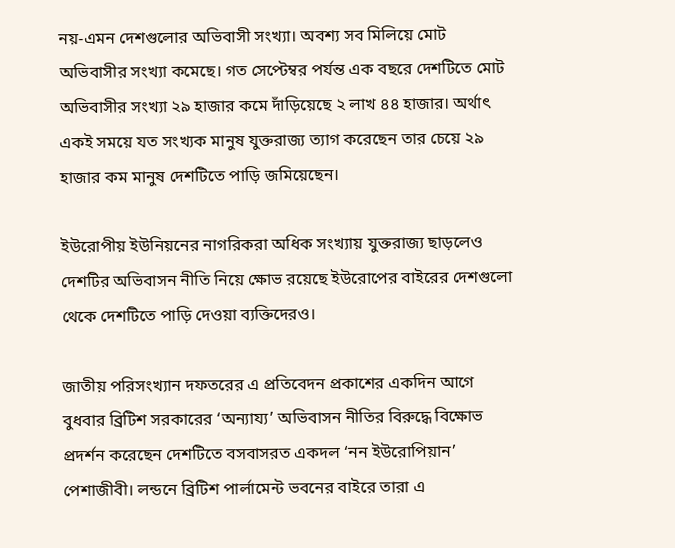নয়-এমন দেশগুলোর অভিবাসী সংখ্যা। অবশ্য সব মিলিয়ে মোট অভিবাসীর সংখ্যা কমেছে। গত সেপ্টেম্বর পর্যন্ত এক বছরে দেশটিতে মোট অভিবাসীর সংখ্যা ২৯ হাজার কমে দাঁড়িয়েছে ২ লাখ ৪৪ হাজার। অর্থাৎ একই সময়ে যত সংখ্যক মানুষ যুক্তরাজ্য ত্যাগ করেছেন তার চেয়ে ২৯ হাজার কম মানুষ দেশটিতে পাড়ি জমিয়েছেন।

ইউরোপীয় ইউনিয়নের নাগরিকরা অধিক সংখ্যায় যুক্তরাজ্য ছাড়লেও দেশটির অভিবাসন নীতি নিয়ে ক্ষোভ রয়েছে ইউরোপের বাইরের দেশগুলো থেকে দেশটিতে পাড়ি দেওয়া ব্যক্তিদেরও।

জাতীয় পরিসংখ্যান দফতরের এ প্রতিবেদন প্রকাশের একদিন আগে বুধবার ব্রিটিশ সরকারের ‘অন্যায্য’ অভিবাসন নীতির বিরুদ্ধে বিক্ষোভ প্রদর্শন করেছেন দেশটিতে বসবাসরত একদল ‘নন ইউরোপিয়ান’ পেশাজীবী। লন্ডনে ব্রিটিশ পার্লামেন্ট ভবনের বাইরে তারা এ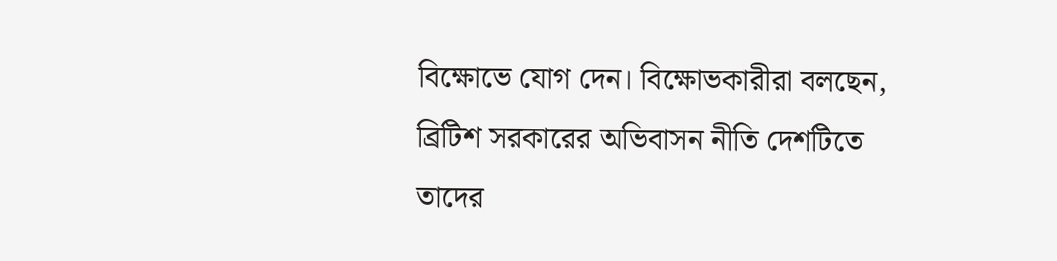বিক্ষোভে যোগ দেন। বিক্ষোভকারীরা বলছেন, ব্রিটিশ সরকারের অভিবাসন নীতি দেশটিতে তাদের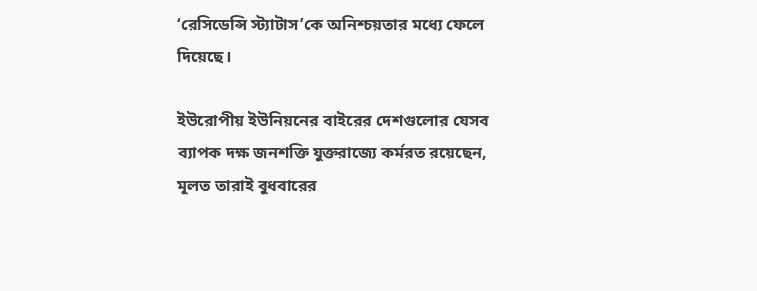‘রেসিডেন্সি স্ট্যাটাস’কে অনিশ্চয়তার মধ্যে ফেলে দিয়েছে।

ইউরোপীয় ইউনিয়নের বাইরের দেশগুলোর যেসব ব্যাপক দক্ষ জনশক্তি যুক্তরাজ্যে কর্মরত রয়েছেন, মূলত তারাই বুধবারের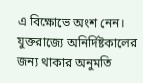এ বিক্ষোভে অংশ নেন। যুক্তরাজ্যে অনির্দিষ্টকালের জন্য থাকার অনুমতি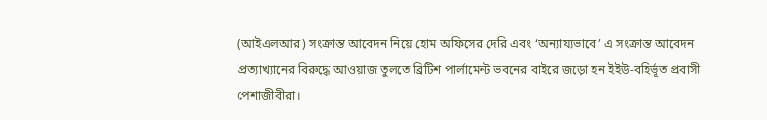(আইএলআর) সংক্রান্ত আবেদন নিয়ে হোম অফিসের দেরি এবং ‘অন্যায্যভাবে’ এ সংক্রান্ত আবেদন প্রত্যাখ্যানের বিরুদ্ধে আওয়াজ তুলতে ব্রিটিশ পার্লামেন্ট ভবনের বাইরে জড়ো হন ইইউ-বহির্ভূত প্রবাসী পেশাজীবীরা।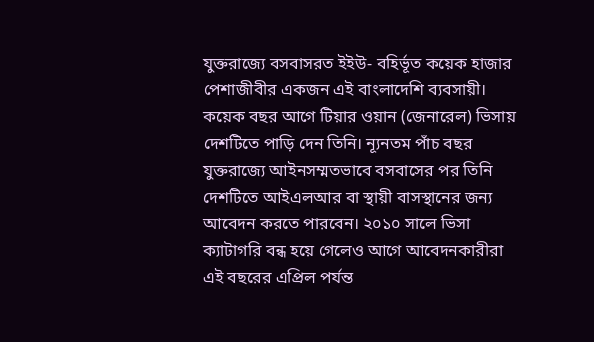যুক্তরাজ্যে বসবাসরত ইইউ- বহির্ভূত কয়েক হাজার পেশাজীবীর একজন এই বাংলাদেশি ব্যবসায়ী। কয়েক বছর আগে টিয়ার ওয়ান (জেনারেল) ভিসায় দেশটিতে পাড়ি দেন তিনি। ন্যূনতম পাঁচ বছর যুক্তরাজ্যে আইনসম্মতভাবে বসবাসের পর তিনি দেশটিতে আইএলআর বা স্থায়ী বাসস্থানের জন্য আবেদন করতে পারবেন। ২০১০ সালে ভিসা ক্যাটাগরি বন্ধ হয়ে গেলেও আগে আবেদনকারীরা এই বছরের এপ্রিল পর্যন্ত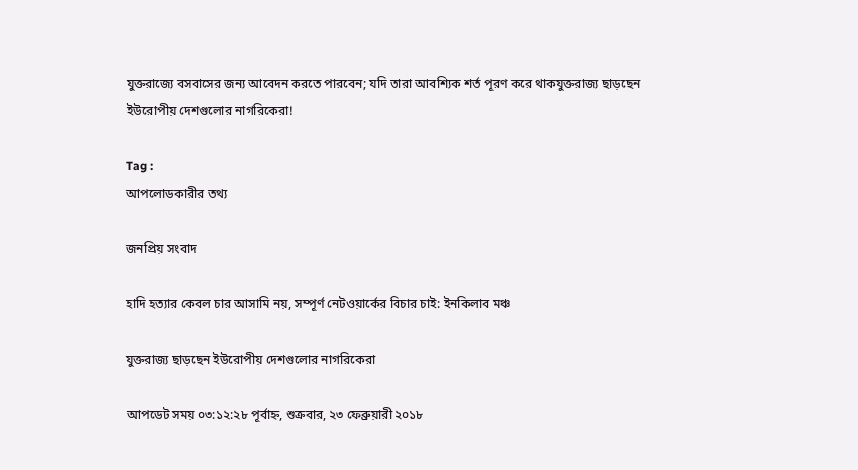যুক্তরাজ্যে বসবাসের জন্য আবেদন করতে পারবেন; যদি তারা আবশ্যিক শর্ত পূরণ করে থাকযুক্তরাজ্য ছাড়ছেন ইউরোপীয় দেশগুলোর নাগরিকেরা!

Tag :
আপলোডকারীর তথ্য

জনপ্রিয় সংবাদ

হাদি হত্যার কেবল চার আসামি নয়, সম্পূর্ণ নেটওয়ার্কের বিচার চাই: ইনকিলাব মঞ্চ

যুক্তরাজ্য ছাড়ছেন ইউরোপীয় দেশগুলোর নাগরিকেরা

আপডেট সময় ০৩:১২:২৮ পূর্বাহ্ন, শুক্রবার, ২৩ ফেব্রুয়ারী ২০১৮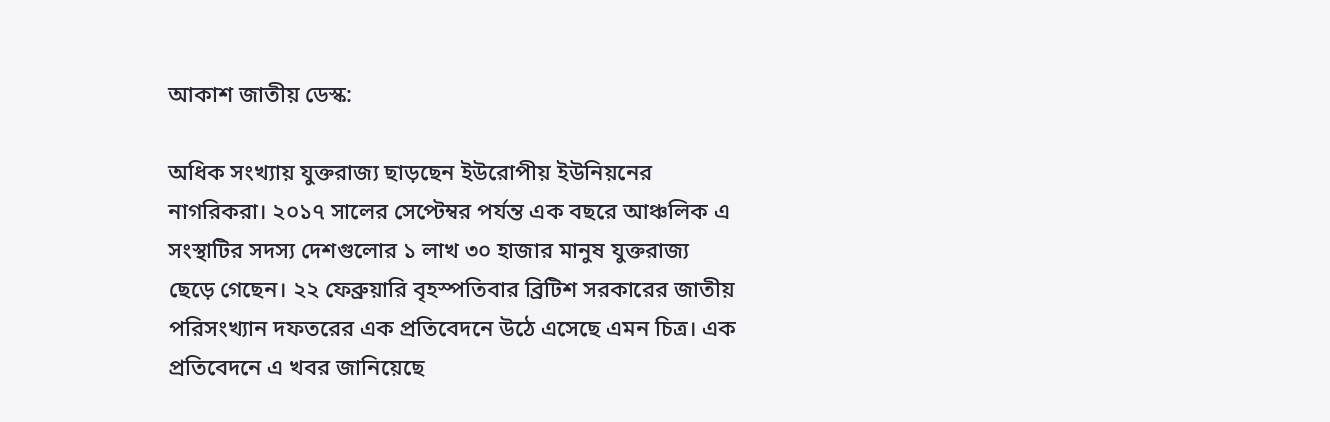আকাশ জাতীয় ডেস্ক:

অধিক সংখ্যায় যুক্তরাজ্য ছাড়ছেন ইউরোপীয় ইউনিয়নের নাগরিকরা। ২০১৭ সালের সেপ্টেম্বর পর্যন্ত এক বছরে আঞ্চলিক এ সংস্থাটির সদস্য দেশগুলোর ১ লাখ ৩০ হাজার মানুষ যুক্তরাজ্য ছেড়ে গেছেন। ২২ ফেব্রুয়ারি বৃহস্পতিবার ব্রিটিশ সরকারের জাতীয় পরিসংখ্যান দফতরের এক প্রতিবেদনে উঠে এসেছে এমন চিত্র। এক প্রতিবেদনে এ খবর জানিয়েছে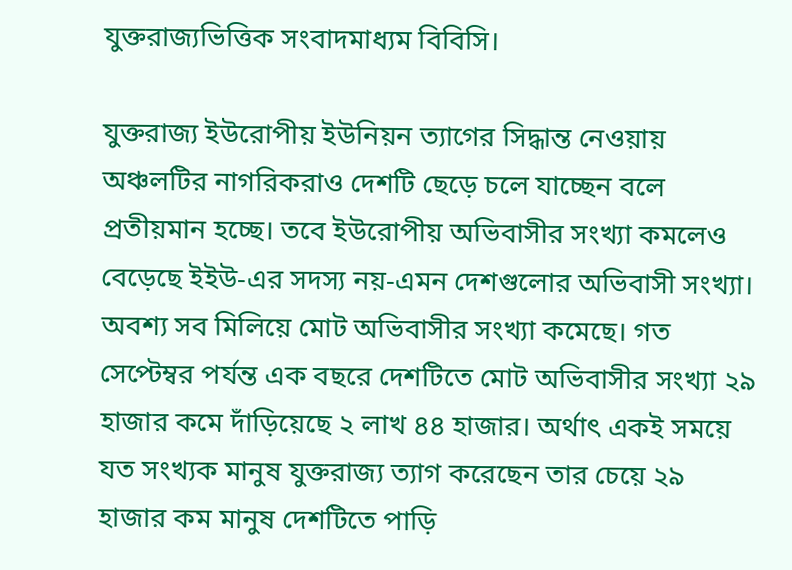যুক্তরাজ্যভিত্তিক সংবাদমাধ্যম বিবিসি।

যুক্তরাজ্য ইউরোপীয় ইউনিয়ন ত্যাগের সিদ্ধান্ত নেওয়ায় অঞ্চলটির নাগরিকরাও দেশটি ছেড়ে চলে যাচ্ছেন বলে প্রতীয়মান হচ্ছে। তবে ইউরোপীয় অভিবাসীর সংখ্যা কমলেও বেড়েছে ইইউ-এর সদস্য নয়-এমন দেশগুলোর অভিবাসী সংখ্যা। অবশ্য সব মিলিয়ে মোট অভিবাসীর সংখ্যা কমেছে। গত সেপ্টেম্বর পর্যন্ত এক বছরে দেশটিতে মোট অভিবাসীর সংখ্যা ২৯ হাজার কমে দাঁড়িয়েছে ২ লাখ ৪৪ হাজার। অর্থাৎ একই সময়ে যত সংখ্যক মানুষ যুক্তরাজ্য ত্যাগ করেছেন তার চেয়ে ২৯ হাজার কম মানুষ দেশটিতে পাড়ি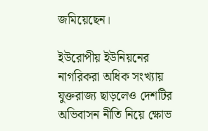জমিয়েছেন।

ইউরোপীয় ইউনিয়নের নাগরিকরা অধিক সংখ্যায় যুক্তরাজ্য ছাড়লেও দেশটির অভিবাসন নীতি নিয়ে ক্ষোভ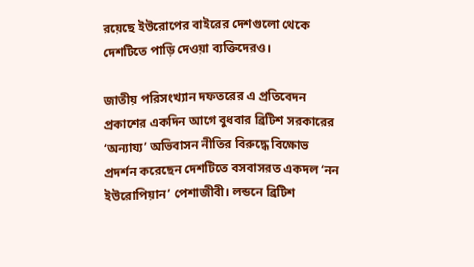রয়েছে ইউরোপের বাইরের দেশগুলো থেকে দেশটিতে পাড়ি দেওয়া ব্যক্তিদেরও।

জাতীয় পরিসংখ্যান দফতরের এ প্রতিবেদন প্রকাশের একদিন আগে বুধবার ব্রিটিশ সরকারের ‘অন্যায্য’ অভিবাসন নীতির বিরুদ্ধে বিক্ষোভ প্রদর্শন করেছেন দেশটিতে বসবাসরত একদল ‘নন ইউরোপিয়ান’ পেশাজীবী। লন্ডনে ব্রিটিশ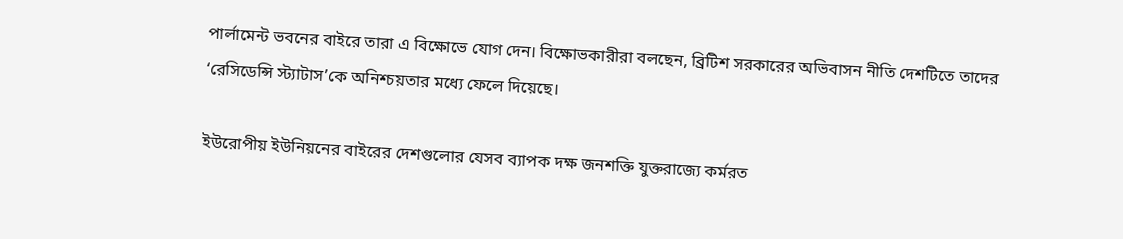পার্লামেন্ট ভবনের বাইরে তারা এ বিক্ষোভে যোগ দেন। বিক্ষোভকারীরা বলছেন, ব্রিটিশ সরকারের অভিবাসন নীতি দেশটিতে তাদের ‘রেসিডেন্সি স্ট্যাটাস’কে অনিশ্চয়তার মধ্যে ফেলে দিয়েছে।

ইউরোপীয় ইউনিয়নের বাইরের দেশগুলোর যেসব ব্যাপক দক্ষ জনশক্তি যুক্তরাজ্যে কর্মরত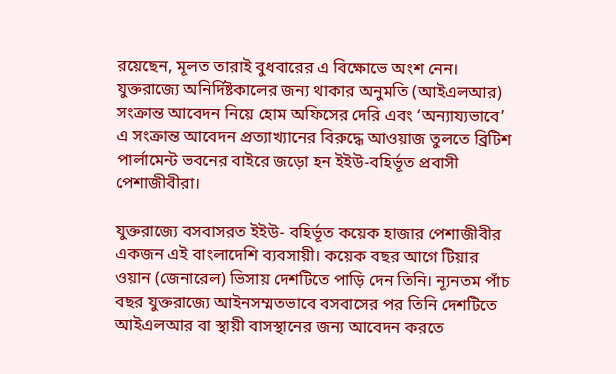রয়েছেন, মূলত তারাই বুধবারের এ বিক্ষোভে অংশ নেন। যুক্তরাজ্যে অনির্দিষ্টকালের জন্য থাকার অনুমতি (আইএলআর) সংক্রান্ত আবেদন নিয়ে হোম অফিসের দেরি এবং ‘অন্যায্যভাবে’ এ সংক্রান্ত আবেদন প্রত্যাখ্যানের বিরুদ্ধে আওয়াজ তুলতে ব্রিটিশ পার্লামেন্ট ভবনের বাইরে জড়ো হন ইইউ-বহির্ভূত প্রবাসী পেশাজীবীরা।

যুক্তরাজ্যে বসবাসরত ইইউ- বহির্ভূত কয়েক হাজার পেশাজীবীর একজন এই বাংলাদেশি ব্যবসায়ী। কয়েক বছর আগে টিয়ার ওয়ান (জেনারেল) ভিসায় দেশটিতে পাড়ি দেন তিনি। ন্যূনতম পাঁচ বছর যুক্তরাজ্যে আইনসম্মতভাবে বসবাসের পর তিনি দেশটিতে আইএলআর বা স্থায়ী বাসস্থানের জন্য আবেদন করতে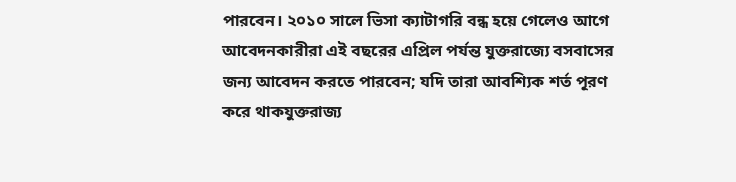পারবেন। ২০১০ সালে ভিসা ক্যাটাগরি বন্ধ হয়ে গেলেও আগে আবেদনকারীরা এই বছরের এপ্রিল পর্যন্ত যুক্তরাজ্যে বসবাসের জন্য আবেদন করতে পারবেন; যদি তারা আবশ্যিক শর্ত পূরণ করে থাকযুক্তরাজ্য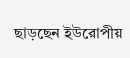ছাড়ছেন ইউরোপীয়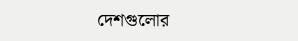দেশগুলোর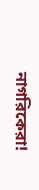নাগরিকেরা!